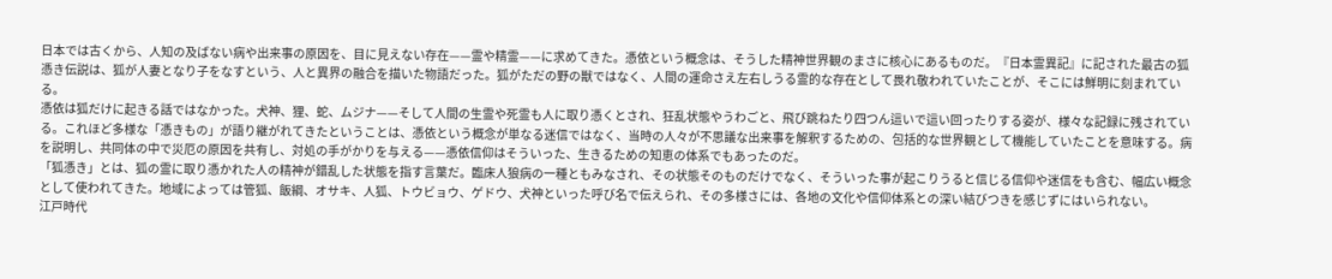日本では古くから、人知の及ばない病や出来事の原因を、目に見えない存在——霊や精霊——に求めてきた。憑依という概念は、そうした精神世界観のまさに核心にあるものだ。『日本霊異記』に記された最古の狐憑き伝説は、狐が人妻となり子をなすという、人と異界の融合を描いた物語だった。狐がただの野の獣ではなく、人間の運命さえ左右しうる霊的な存在として畏れ敬われていたことが、そこには鮮明に刻まれている。
憑依は狐だけに起きる話ではなかった。犬神、狸、蛇、ムジナ——そして人間の生霊や死霊も人に取り憑くとされ、狂乱状態やうわごと、飛び跳ねたり四つん這いで這い回ったりする姿が、様々な記録に残されている。これほど多様な「憑きもの」が語り継がれてきたということは、憑依という概念が単なる迷信ではなく、当時の人々が不思議な出来事を解釈するための、包括的な世界観として機能していたことを意味する。病を説明し、共同体の中で災厄の原因を共有し、対処の手がかりを与える——憑依信仰はそういった、生きるための知恵の体系でもあったのだ。
「狐憑き」とは、狐の霊に取り憑かれた人の精神が錯乱した状態を指す言葉だ。臨床人狼病の一種ともみなされ、その状態そのものだけでなく、そういった事が起こりうると信じる信仰や迷信をも含む、幅広い概念として使われてきた。地域によっては管狐、飯綱、オサキ、人狐、トウビョウ、ゲドウ、犬神といった呼び名で伝えられ、その多様さには、各地の文化や信仰体系との深い結びつきを感じずにはいられない。
江戸時代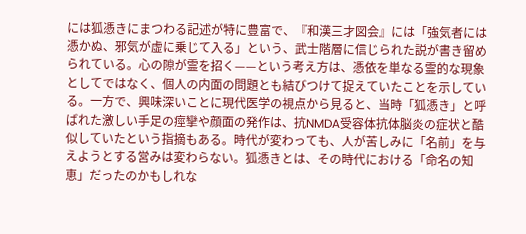には狐憑きにまつわる記述が特に豊富で、『和漢三才図会』には「強気者には憑かぬ、邪気が虚に乗じて入る」という、武士階層に信じられた説が書き留められている。心の隙が霊を招く——という考え方は、憑依を単なる霊的な現象としてではなく、個人の内面の問題とも結びつけて捉えていたことを示している。一方で、興味深いことに現代医学の視点から見ると、当時「狐憑き」と呼ばれた激しい手足の痙攣や顔面の発作は、抗NMDA受容体抗体脳炎の症状と酷似していたという指摘もある。時代が変わっても、人が苦しみに「名前」を与えようとする営みは変わらない。狐憑きとは、その時代における「命名の知恵」だったのかもしれな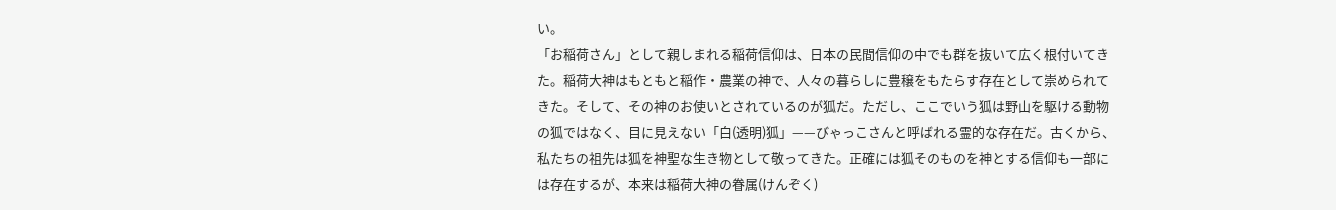い。
「お稲荷さん」として親しまれる稲荷信仰は、日本の民間信仰の中でも群を抜いて広く根付いてきた。稲荷大神はもともと稲作・農業の神で、人々の暮らしに豊穣をもたらす存在として崇められてきた。そして、その神のお使いとされているのが狐だ。ただし、ここでいう狐は野山を駆ける動物の狐ではなく、目に見えない「白(透明)狐」——びゃっこさんと呼ばれる霊的な存在だ。古くから、私たちの祖先は狐を神聖な生き物として敬ってきた。正確には狐そのものを神とする信仰も一部には存在するが、本来は稲荷大神の眷属(けんぞく)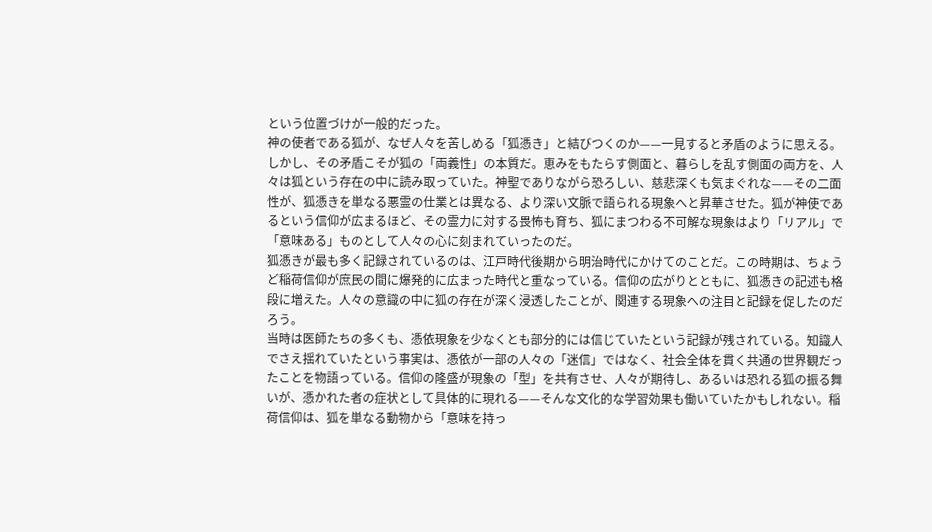という位置づけが一般的だった。
神の使者である狐が、なぜ人々を苦しめる「狐憑き」と結びつくのか——一見すると矛盾のように思える。しかし、その矛盾こそが狐の「両義性」の本質だ。恵みをもたらす側面と、暮らしを乱す側面の両方を、人々は狐という存在の中に読み取っていた。神聖でありながら恐ろしい、慈悲深くも気まぐれな——その二面性が、狐憑きを単なる悪霊の仕業とは異なる、より深い文脈で語られる現象へと昇華させた。狐が神使であるという信仰が広まるほど、その霊力に対する畏怖も育ち、狐にまつわる不可解な現象はより「リアル」で「意味ある」ものとして人々の心に刻まれていったのだ。
狐憑きが最も多く記録されているのは、江戸時代後期から明治時代にかけてのことだ。この時期は、ちょうど稲荷信仰が庶民の間に爆発的に広まった時代と重なっている。信仰の広がりとともに、狐憑きの記述も格段に増えた。人々の意識の中に狐の存在が深く浸透したことが、関連する現象への注目と記録を促したのだろう。
当時は医師たちの多くも、憑依現象を少なくとも部分的には信じていたという記録が残されている。知識人でさえ揺れていたという事実は、憑依が一部の人々の「迷信」ではなく、社会全体を貫く共通の世界観だったことを物語っている。信仰の隆盛が現象の「型」を共有させ、人々が期待し、あるいは恐れる狐の振る舞いが、憑かれた者の症状として具体的に現れる——そんな文化的な学習効果も働いていたかもしれない。稲荷信仰は、狐を単なる動物から「意味を持っ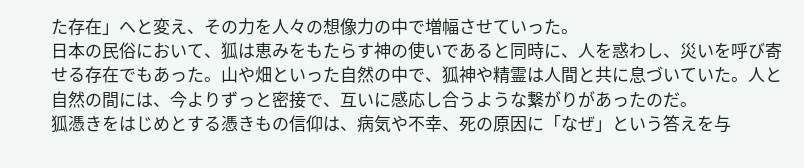た存在」へと変え、その力を人々の想像力の中で増幅させていった。
日本の民俗において、狐は恵みをもたらす神の使いであると同時に、人を惑わし、災いを呼び寄せる存在でもあった。山や畑といった自然の中で、狐神や精霊は人間と共に息づいていた。人と自然の間には、今よりずっと密接で、互いに感応し合うような繋がりがあったのだ。
狐憑きをはじめとする憑きもの信仰は、病気や不幸、死の原因に「なぜ」という答えを与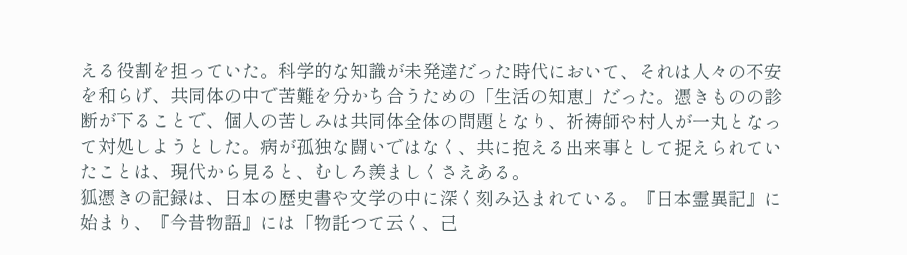える役割を担っていた。科学的な知識が未発達だった時代において、それは人々の不安を和らげ、共同体の中で苦難を分かち合うための「生活の知恵」だった。憑きものの診断が下ることで、個人の苦しみは共同体全体の問題となり、祈祷師や村人が一丸となって対処しようとした。病が孤独な闘いではなく、共に抱える出来事として捉えられていたことは、現代から見ると、むしろ羨ましくさえある。
狐憑きの記録は、日本の歴史書や文学の中に深く刻み込まれている。『日本霊異記』に始まり、『今昔物語』には「物託つて云く、己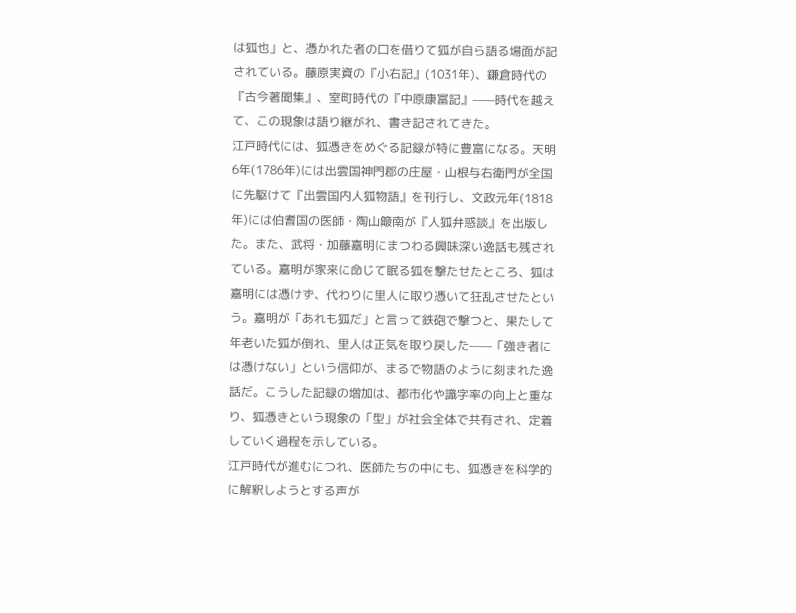は狐也」と、憑かれた者の口を借りて狐が自ら語る場面が記されている。藤原実資の『小右記』(1031年)、鎌倉時代の『古今著聞集』、室町時代の『中原康冨記』——時代を越えて、この現象は語り継がれ、書き記されてきた。
江戸時代には、狐憑きをめぐる記録が特に豊富になる。天明6年(1786年)には出雲国神門郡の庄屋・山根与右衛門が全国に先駆けて『出雲国内人狐物語』を刊行し、文政元年(1818年)には伯耆国の医師・陶山簸南が『人狐弁惑談』を出版した。また、武将・加藤嘉明にまつわる興味深い逸話も残されている。嘉明が家来に命じて眠る狐を撃たせたところ、狐は嘉明には憑けず、代わりに里人に取り憑いて狂乱させたという。嘉明が「あれも狐だ」と言って鉄砲で撃つと、果たして年老いた狐が倒れ、里人は正気を取り戻した——「強き者には憑けない」という信仰が、まるで物語のように刻まれた逸話だ。こうした記録の増加は、都市化や識字率の向上と重なり、狐憑きという現象の「型」が社会全体で共有され、定着していく過程を示している。
江戸時代が進むにつれ、医師たちの中にも、狐憑きを科学的に解釈しようとする声が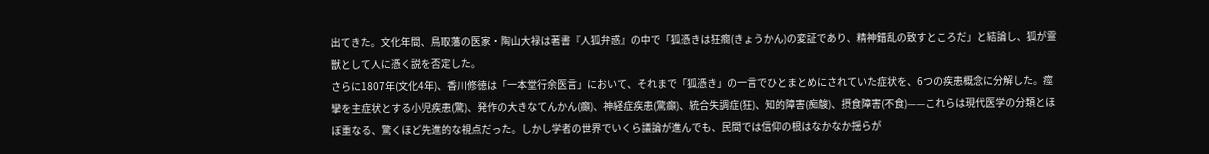出てきた。文化年間、鳥取藩の医家・陶山大禄は著書『人狐弁惑』の中で「狐憑きは狂癇(きょうかん)の変証であり、精神錯乱の致すところだ」と結論し、狐が霊獣として人に憑く説を否定した。
さらに1807年(文化4年)、香川修徳は「一本堂行余医言」において、それまで「狐憑き」の一言でひとまとめにされていた症状を、6つの疾患概念に分解した。痙攣を主症状とする小児疾患(驚)、発作の大きなてんかん(癲)、神経症疾患(驚癲)、統合失調症(狂)、知的障害(痴鵔)、摂食障害(不食)——これらは現代医学の分類とほぼ重なる、驚くほど先進的な視点だった。しかし学者の世界でいくら議論が進んでも、民間では信仰の根はなかなか揺らが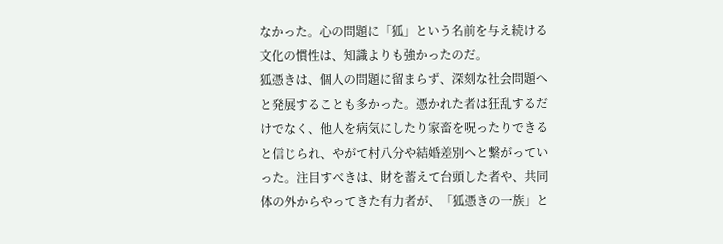なかった。心の問題に「狐」という名前を与え続ける文化の慣性は、知識よりも強かったのだ。
狐憑きは、個人の問題に留まらず、深刻な社会問題へと発展することも多かった。憑かれた者は狂乱するだけでなく、他人を病気にしたり家畜を呪ったりできると信じられ、やがて村八分や結婚差別へと繋がっていった。注目すべきは、財を蓄えて台頭した者や、共同体の外からやってきた有力者が、「狐憑きの一族」と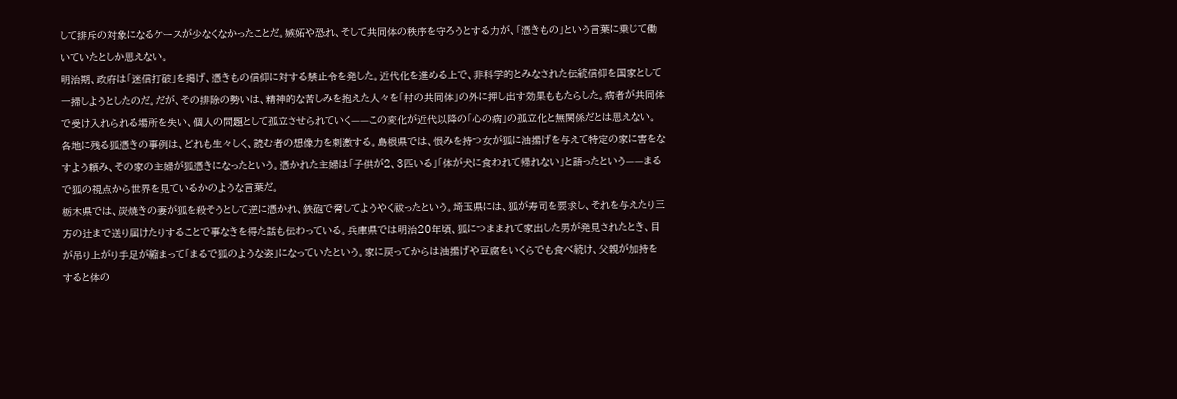して排斥の対象になるケースが少なくなかったことだ。嫉妬や恐れ、そして共同体の秩序を守ろうとする力が、「憑きもの」という言葉に乗じて働いていたとしか思えない。
明治期、政府は「迷信打破」を掲げ、憑きもの信仰に対する禁止令を発した。近代化を進める上で、非科学的とみなされた伝統信仰を国家として一掃しようとしたのだ。だが、その排除の勢いは、精神的な苦しみを抱えた人々を「村の共同体」の外に押し出す効果ももたらした。病者が共同体で受け入れられる場所を失い、個人の問題として孤立させられていく——この変化が近代以降の「心の病」の孤立化と無関係だとは思えない。
各地に残る狐憑きの事例は、どれも生々しく、読む者の想像力を刺激する。島根県では、恨みを持つ女が狐に油揚げを与えて特定の家に害をなすよう頼み、その家の主婦が狐憑きになったという。憑かれた主婦は「子供が2、3匹いる」「体が犬に食われて帰れない」と語ったという——まるで狐の視点から世界を見ているかのような言葉だ。
栃木県では、炭焼きの妻が狐を殺そうとして逆に憑かれ、鉄砲で脅してようやく祓ったという。埼玉県には、狐が寿司を要求し、それを与えたり三方の辻まで送り届けたりすることで事なきを得た話も伝わっている。兵庫県では明治20年頃、狐につままれて家出した男が発見されたとき、目が吊り上がり手足が縮まって「まるで狐のような姿」になっていたという。家に戻ってからは油揚げや豆腐をいくらでも食べ続け、父親が加持をすると体の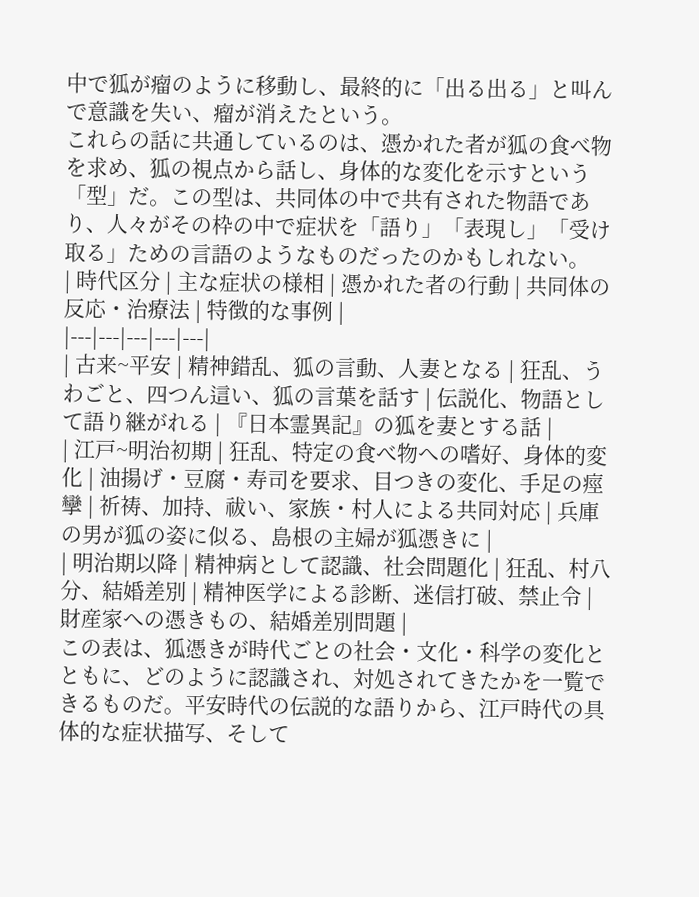中で狐が瘤のように移動し、最終的に「出る出る」と叫んで意識を失い、瘤が消えたという。
これらの話に共通しているのは、憑かれた者が狐の食べ物を求め、狐の視点から話し、身体的な変化を示すという「型」だ。この型は、共同体の中で共有された物語であり、人々がその枠の中で症状を「語り」「表現し」「受け取る」ための言語のようなものだったのかもしれない。
| 時代区分 | 主な症状の様相 | 憑かれた者の行動 | 共同体の反応・治療法 | 特徴的な事例 |
|---|---|---|---|---|
| 古来~平安 | 精神錯乱、狐の言動、人妻となる | 狂乱、うわごと、四つん這い、狐の言葉を話す | 伝説化、物語として語り継がれる | 『日本霊異記』の狐を妻とする話 |
| 江戸~明治初期 | 狂乱、特定の食べ物への嗜好、身体的変化 | 油揚げ・豆腐・寿司を要求、目つきの変化、手足の痙攣 | 祈祷、加持、祓い、家族・村人による共同対応 | 兵庫の男が狐の姿に似る、島根の主婦が狐憑きに |
| 明治期以降 | 精神病として認識、社会問題化 | 狂乱、村八分、結婚差別 | 精神医学による診断、迷信打破、禁止令 | 財産家への憑きもの、結婚差別問題 |
この表は、狐憑きが時代ごとの社会・文化・科学の変化とともに、どのように認識され、対処されてきたかを一覧できるものだ。平安時代の伝説的な語りから、江戸時代の具体的な症状描写、そして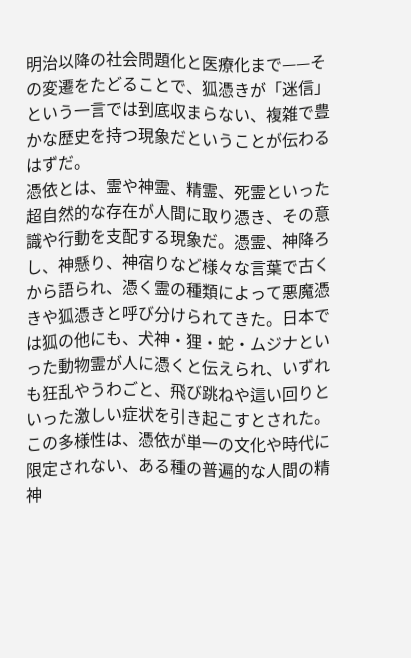明治以降の社会問題化と医療化まで——その変遷をたどることで、狐憑きが「迷信」という一言では到底収まらない、複雑で豊かな歴史を持つ現象だということが伝わるはずだ。
憑依とは、霊や神霊、精霊、死霊といった超自然的な存在が人間に取り憑き、その意識や行動を支配する現象だ。憑霊、神降ろし、神懸り、神宿りなど様々な言葉で古くから語られ、憑く霊の種類によって悪魔憑きや狐憑きと呼び分けられてきた。日本では狐の他にも、犬神・狸・蛇・ムジナといった動物霊が人に憑くと伝えられ、いずれも狂乱やうわごと、飛び跳ねや這い回りといった激しい症状を引き起こすとされた。
この多様性は、憑依が単一の文化や時代に限定されない、ある種の普遍的な人間の精神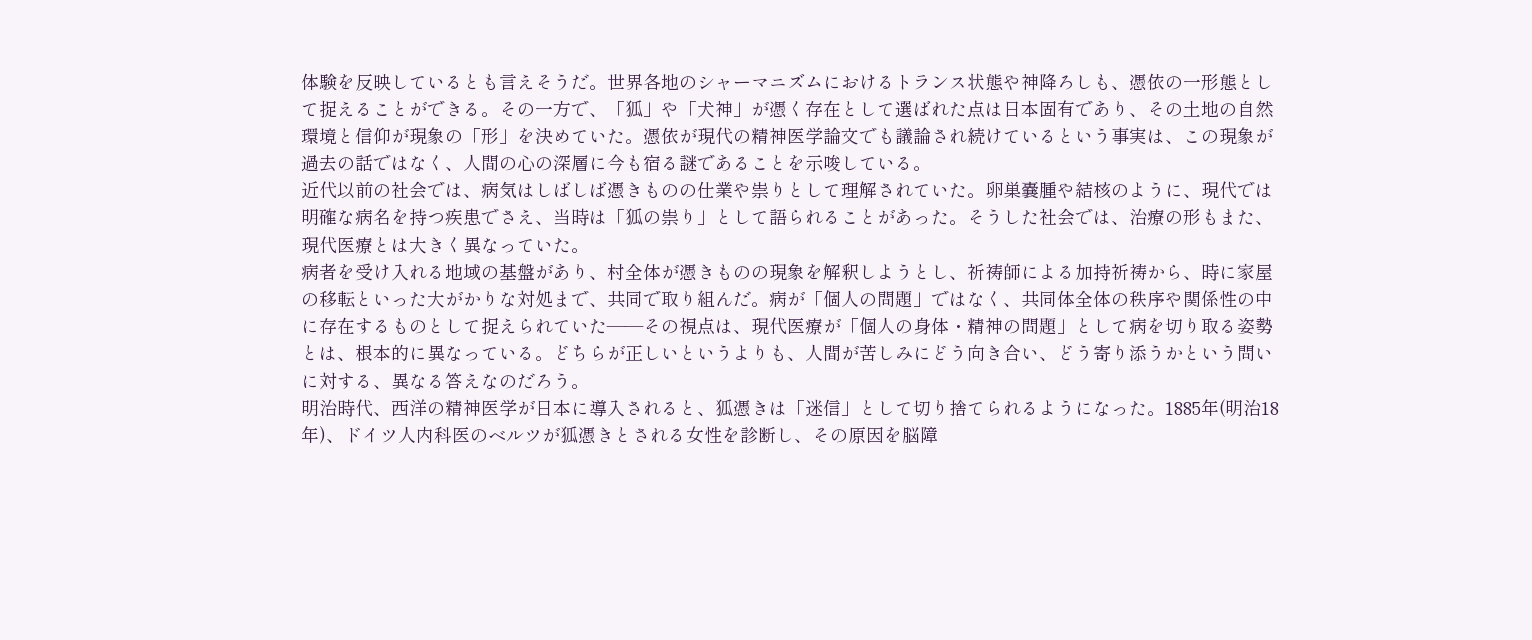体験を反映しているとも言えそうだ。世界各地のシャーマニズムにおけるトランス状態や神降ろしも、憑依の一形態として捉えることができる。その一方で、「狐」や「犬神」が憑く存在として選ばれた点は日本固有であり、その土地の自然環境と信仰が現象の「形」を決めていた。憑依が現代の精神医学論文でも議論され続けているという事実は、この現象が過去の話ではなく、人間の心の深層に今も宿る謎であることを示唆している。
近代以前の社会では、病気はしばしば憑きものの仕業や祟りとして理解されていた。卵巣嚢腫や結核のように、現代では明確な病名を持つ疾患でさえ、当時は「狐の祟り」として語られることがあった。そうした社会では、治療の形もまた、現代医療とは大きく異なっていた。
病者を受け入れる地域の基盤があり、村全体が憑きものの現象を解釈しようとし、祈祷師による加持祈祷から、時に家屋の移転といった大がかりな対処まで、共同で取り組んだ。病が「個人の問題」ではなく、共同体全体の秩序や関係性の中に存在するものとして捉えられていた——その視点は、現代医療が「個人の身体・精神の問題」として病を切り取る姿勢とは、根本的に異なっている。どちらが正しいというよりも、人間が苦しみにどう向き合い、どう寄り添うかという問いに対する、異なる答えなのだろう。
明治時代、西洋の精神医学が日本に導入されると、狐憑きは「迷信」として切り捨てられるようになった。1885年(明治18年)、ドイツ人内科医のベルツが狐憑きとされる女性を診断し、その原因を脳障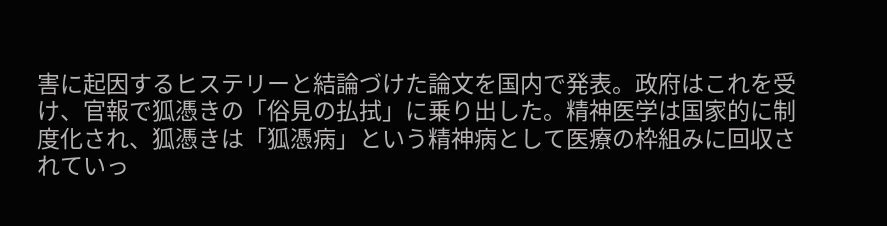害に起因するヒステリーと結論づけた論文を国内で発表。政府はこれを受け、官報で狐憑きの「俗見の払拭」に乗り出した。精神医学は国家的に制度化され、狐憑きは「狐憑病」という精神病として医療の枠組みに回収されていっ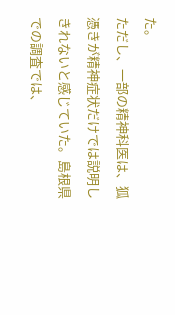た。
ただし、一部の精神科医は、狐憑きが精神症状だけでは説明しきれないと感じていた。島根県での調査では、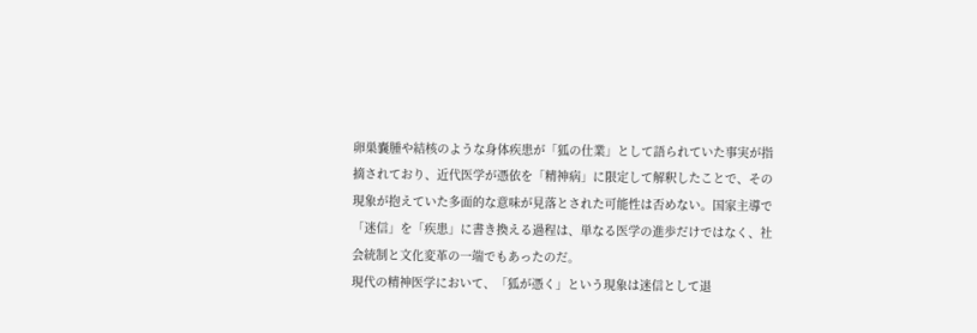卵巣嚢腫や結核のような身体疾患が「狐の仕業」として語られていた事実が指摘されており、近代医学が憑依を「精神病」に限定して解釈したことで、その現象が抱えていた多面的な意味が見落とされた可能性は否めない。国家主導で「迷信」を「疾患」に書き換える過程は、単なる医学の進歩だけではなく、社会統制と文化変革の一端でもあったのだ。
現代の精神医学において、「狐が憑く」という現象は迷信として退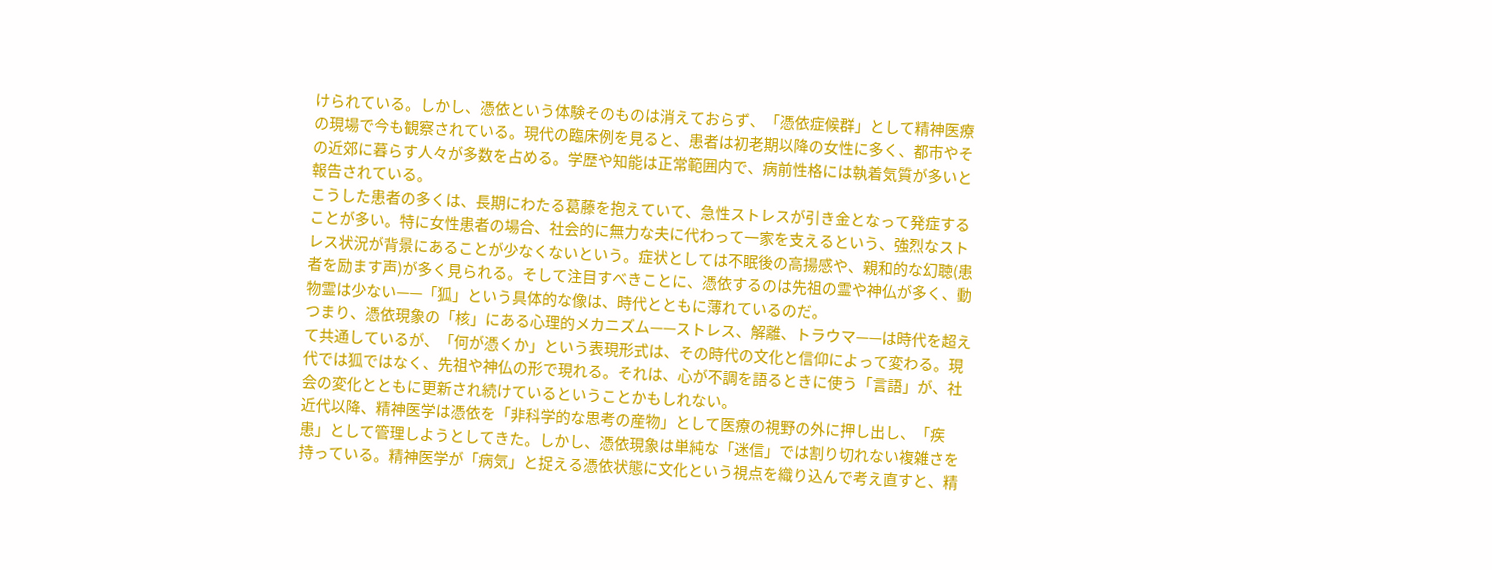けられている。しかし、憑依という体験そのものは消えておらず、「憑依症候群」として精神医療の現場で今も観察されている。現代の臨床例を見ると、患者は初老期以降の女性に多く、都市やその近郊に暮らす人々が多数を占める。学歴や知能は正常範囲内で、病前性格には執着気質が多いと報告されている。
こうした患者の多くは、長期にわたる葛藤を抱えていて、急性ストレスが引き金となって発症することが多い。特に女性患者の場合、社会的に無力な夫に代わって一家を支えるという、強烈なストレス状況が背景にあることが少なくないという。症状としては不眠後の高揚感や、親和的な幻聴(患者を励ます声)が多く見られる。そして注目すべきことに、憑依するのは先祖の霊や神仏が多く、動物霊は少ない——「狐」という具体的な像は、時代とともに薄れているのだ。
つまり、憑依現象の「核」にある心理的メカニズム——ストレス、解離、トラウマ——は時代を超えて共通しているが、「何が憑くか」という表現形式は、その時代の文化と信仰によって変わる。現代では狐ではなく、先祖や神仏の形で現れる。それは、心が不調を語るときに使う「言語」が、社会の変化とともに更新され続けているということかもしれない。
近代以降、精神医学は憑依を「非科学的な思考の産物」として医療の視野の外に押し出し、「疾患」として管理しようとしてきた。しかし、憑依現象は単純な「迷信」では割り切れない複雑さを持っている。精神医学が「病気」と捉える憑依状態に文化という視点を織り込んで考え直すと、精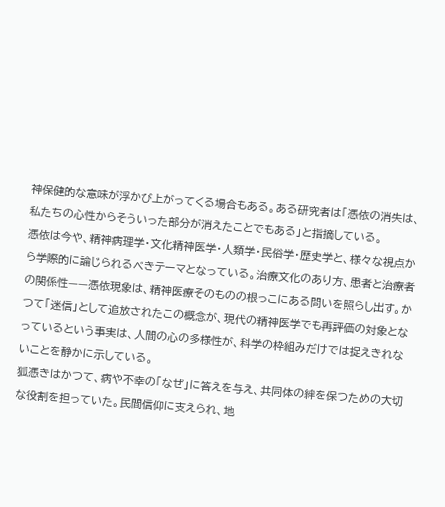神保健的な意味が浮かび上がってくる場合もある。ある研究者は「憑依の消失は、私たちの心性からそういった部分が消えたことでもある」と指摘している。
憑依は今や、精神病理学・文化精神医学・人類学・民俗学・歴史学と、様々な視点から学際的に論じられるべきテーマとなっている。治療文化のあり方、患者と治療者の関係性——憑依現象は、精神医療そのものの根っこにある問いを照らし出す。かつて「迷信」として追放されたこの概念が、現代の精神医学でも再評価の対象となっているという事実は、人間の心の多様性が、科学の枠組みだけでは捉えきれないことを静かに示している。
狐憑きはかつて、病や不幸の「なぜ」に答えを与え、共同体の絆を保つための大切な役割を担っていた。民間信仰に支えられ、地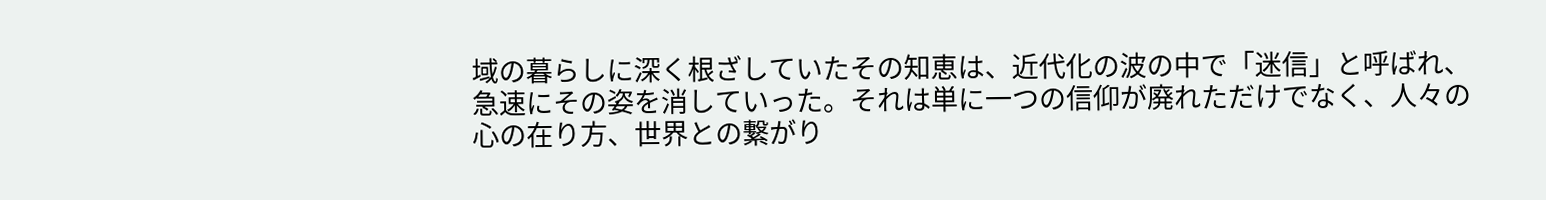域の暮らしに深く根ざしていたその知恵は、近代化の波の中で「迷信」と呼ばれ、急速にその姿を消していった。それは単に一つの信仰が廃れただけでなく、人々の心の在り方、世界との繋がり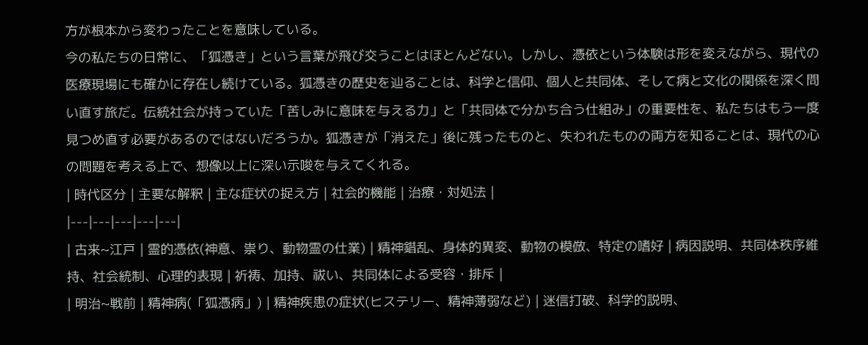方が根本から変わったことを意味している。
今の私たちの日常に、「狐憑き」という言葉が飛び交うことはほとんどない。しかし、憑依という体験は形を変えながら、現代の医療現場にも確かに存在し続けている。狐憑きの歴史を辿ることは、科学と信仰、個人と共同体、そして病と文化の関係を深く問い直す旅だ。伝統社会が持っていた「苦しみに意味を与える力」と「共同体で分かち合う仕組み」の重要性を、私たちはもう一度見つめ直す必要があるのではないだろうか。狐憑きが「消えた」後に残ったものと、失われたものの両方を知ることは、現代の心の問題を考える上で、想像以上に深い示唆を与えてくれる。
| 時代区分 | 主要な解釈 | 主な症状の捉え方 | 社会的機能 | 治療・対処法 |
|---|---|---|---|---|
| 古来~江戸 | 霊的憑依(神意、祟り、動物霊の仕業) | 精神錯乱、身体的異変、動物の模倣、特定の嗜好 | 病因説明、共同体秩序維持、社会統制、心理的表現 | 祈祷、加持、祓い、共同体による受容・排斥 |
| 明治~戦前 | 精神病(「狐憑病」) | 精神疾患の症状(ヒステリー、精神薄弱など) | 迷信打破、科学的説明、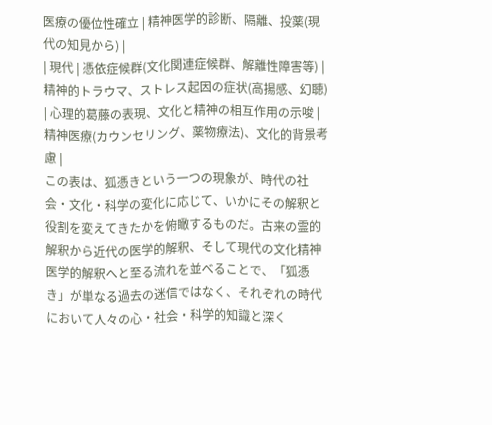医療の優位性確立 | 精神医学的診断、隔離、投薬(現代の知見から) |
| 現代 | 憑依症候群(文化関連症候群、解離性障害等) | 精神的トラウマ、ストレス起因の症状(高揚感、幻聴) | 心理的葛藤の表現、文化と精神の相互作用の示唆 | 精神医療(カウンセリング、薬物療法)、文化的背景考慮 |
この表は、狐憑きという一つの現象が、時代の社会・文化・科学の変化に応じて、いかにその解釈と役割を変えてきたかを俯瞰するものだ。古来の霊的解釈から近代の医学的解釈、そして現代の文化精神医学的解釈へと至る流れを並べることで、「狐憑き」が単なる過去の迷信ではなく、それぞれの時代において人々の心・社会・科学的知識と深く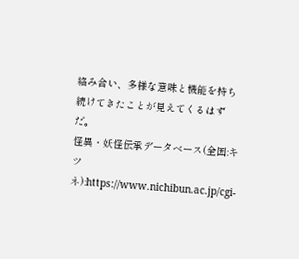絡み合い、多様な意味と機能を持ち続けてきたことが見えてくるはずだ。
怪異・妖怪伝承データベース(全国:キツネ):https://www.nichibun.ac.jp/cgi-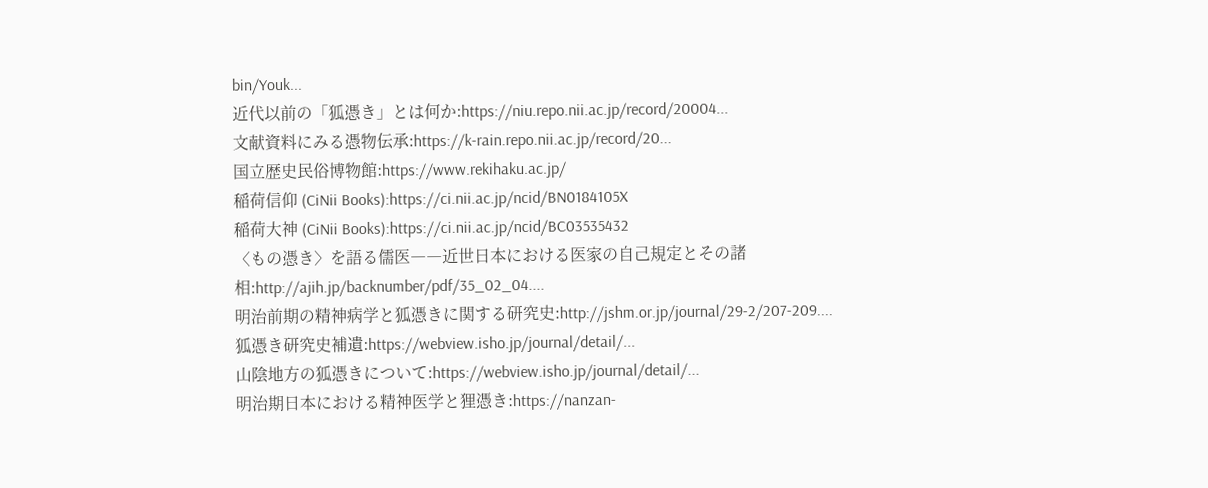bin/Youk...
近代以前の「狐憑き」とは何か:https://niu.repo.nii.ac.jp/record/20004...
文献資料にみる憑物伝承:https://k-rain.repo.nii.ac.jp/record/20...
国立歴史民俗博物館:https://www.rekihaku.ac.jp/
稲荷信仰 (CiNii Books):https://ci.nii.ac.jp/ncid/BN0184105X
稲荷大神 (CiNii Books):https://ci.nii.ac.jp/ncid/BC03535432
〈もの憑き〉を語る儒医――近世日本における医家の自己規定とその諸相:http://ajih.jp/backnumber/pdf/35_02_04....
明治前期の精神病学と狐憑きに関する研究史:http://jshm.or.jp/journal/29-2/207-209....
狐憑き研究史補遺:https://webview.isho.jp/journal/detail/...
山陰地方の狐憑きについて:https://webview.isho.jp/journal/detail/...
明治期日本における精神医学と狸憑き:https://nanzan-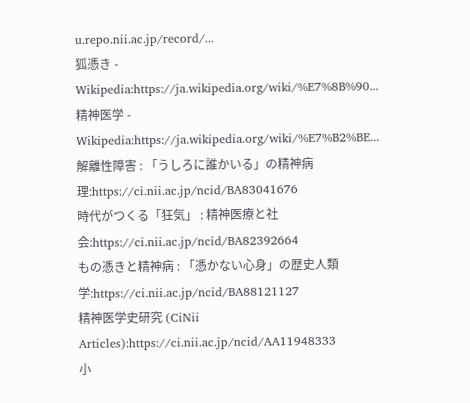u.repo.nii.ac.jp/record/...
狐憑き - Wikipedia:https://ja.wikipedia.org/wiki/%E7%8B%90...
精神医学 - Wikipedia:https://ja.wikipedia.org/wiki/%E7%B2%BE...
解離性障害 : 「うしろに誰かいる」の精神病理:https://ci.nii.ac.jp/ncid/BA83041676
時代がつくる「狂気」 : 精神医療と社会:https://ci.nii.ac.jp/ncid/BA82392664
もの憑きと精神病 : 「憑かない心身」の歴史人類学:https://ci.nii.ac.jp/ncid/BA88121127
精神医学史研究 (CiNii Articles):https://ci.nii.ac.jp/ncid/AA11948333
小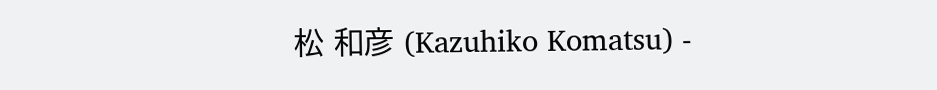松 和彦 (Kazuhiko Komatsu) -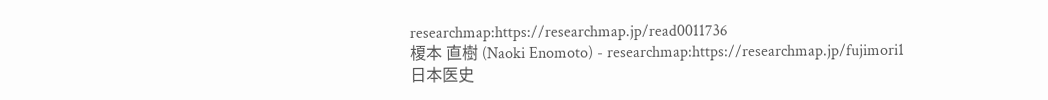researchmap:https://researchmap.jp/read0011736
榎本 直樹 (Naoki Enomoto) - researchmap:https://researchmap.jp/fujimori1
日本医史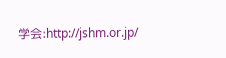学会:http://jshm.or.jp/